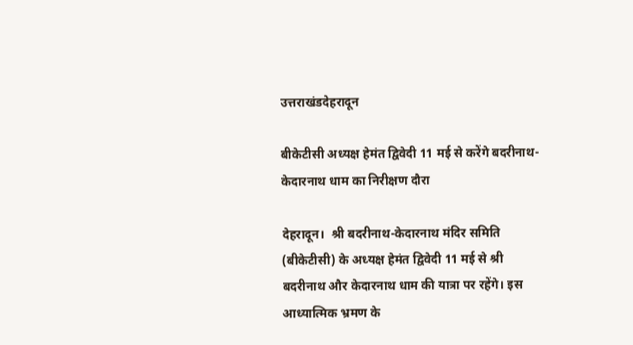उत्तराखंडदेहरादून

बीकेटीसी अध्यक्ष हेमंत द्विवेदी 11 मई से करेंगे बदरीनाथ-केदारनाथ धाम का निरीक्षण दौरा

देहरादून।  श्री बदरीनाथ-केदारनाथ मंदिर समिति (बीकेटीसी) के अध्यक्ष हेमंत द्विवेदी 11 मई से श्री बदरीनाथ और केदारनाथ धाम की यात्रा पर रहेंगे। इस आध्यात्मिक भ्रमण के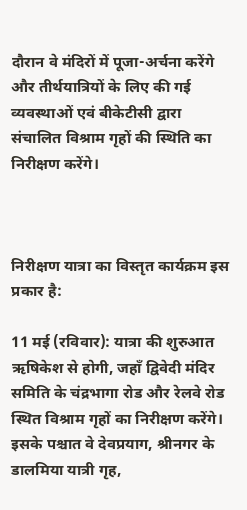दौरान वे मंदिरों में पूजा-अर्चना करेंगे और तीर्थयात्रियों के लिए की गई व्यवस्थाओं एवं बीकेटीसी द्वारा संचालित विश्राम गृहों की स्थिति का निरीक्षण करेंगे।



निरीक्षण यात्रा का विस्तृत कार्यक्रम इस प्रकार है:

11 मई (रविवार): यात्रा की शुरुआत ऋषिकेश से होगी, जहाँ द्विवेदी मंदिर समिति के चंद्रभागा रोड और रेलवे रोड स्थित विश्राम गृहों का निरीक्षण करेंगे। इसके पश्चात वे देवप्रयाग, श्रीनगर के डालमिया यात्री गृह,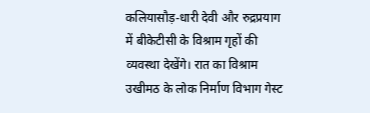कलियासौड़-धारी देवी और रुद्रप्रयाग में बीकेटीसी के विश्राम गृहों की व्यवस्था देखेंगे। रात का विश्राम उखीमठ के लोक निर्माण विभाग गेस्ट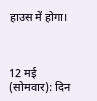हाउस में होगा।



12 मई (सोमवार): दिन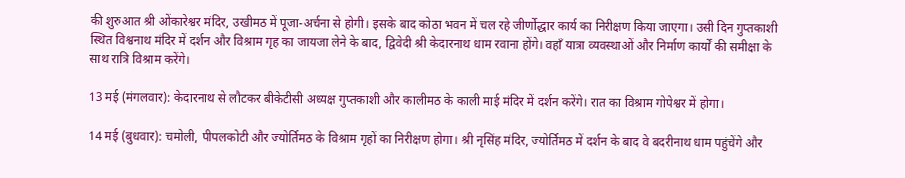की शुरुआत श्री ओंकारेश्वर मंदिर, उखीमठ में पूजा-अर्चना से होगी। इसके बाद कोठा भवन में चल रहे जीर्णोद्धार कार्य का निरीक्षण किया जाएगा। उसी दिन गुप्तकाशी स्थित विश्वनाथ मंदिर में दर्शन और विश्राम गृह का जायजा लेने के बाद, द्विवेदी श्री केदारनाथ धाम रवाना होंगे। वहाँ यात्रा व्यवस्थाओं और निर्माण कार्यों की समीक्षा के साथ रात्रि विश्राम करेंगे।

13 मई (मंगलवार): केदारनाथ से लौटकर बीकेटीसी अध्यक्ष गुप्तकाशी और कालीमठ के काली माई मंदिर में दर्शन करेंगे। रात का विश्राम गोपेश्वर में होगा।

14 मई (बुधवार): चमोली, पीपलकोटी और ज्योर्तिमठ के विश्राम गृहों का निरीक्षण होगा। श्री नृसिंह मंदिर, ज्योर्तिमठ में दर्शन के बाद वे बदरीनाथ धाम पहुंचेंगे और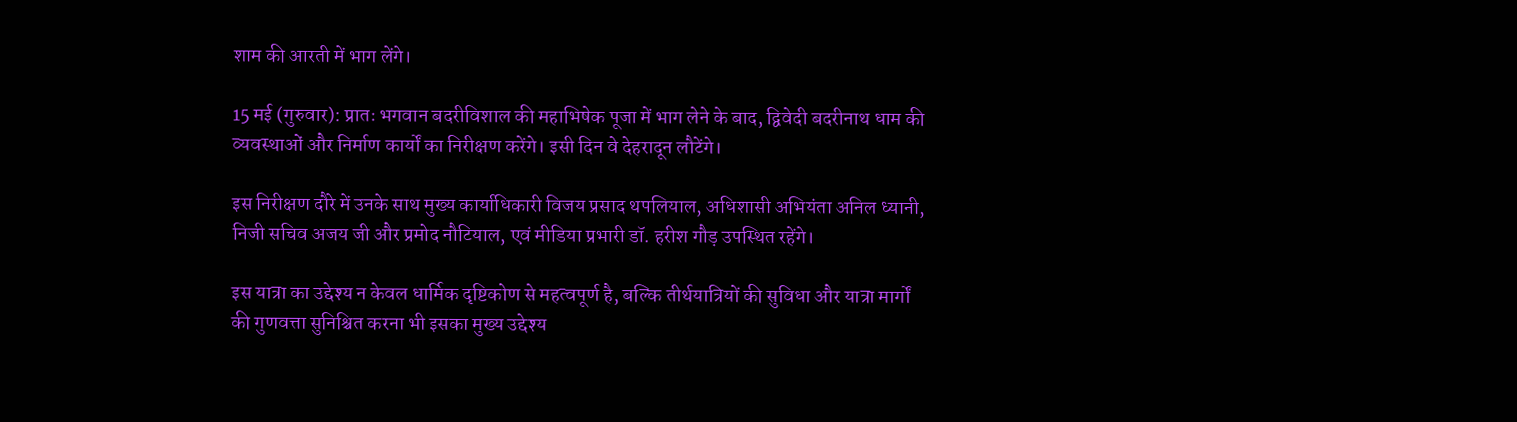शाम की आरती में भाग लेंगे।

15 मई (गुरुवार): प्रातः भगवान बदरीविशाल की महाभिषेक पूजा में भाग लेने के बाद, द्विवेदी बदरीनाथ धाम की व्यवस्थाओं और निर्माण कार्यों का निरीक्षण करेंगे। इसी दिन वे देहरादून लौटेंगे।

इस निरीक्षण दौरे में उनके साथ मुख्य कार्याधिकारी विजय प्रसाद थपलियाल, अधिशासी अभियंता अनिल ध्यानी, निजी सचिव अजय जी और प्रमोद नौटियाल, एवं मीडिया प्रभारी डॉ. हरीश गौड़ उपस्थित रहेंगे।

इस यात्रा का उद्देश्य न केवल धार्मिक दृष्टिकोण से महत्वपूर्ण है, बल्कि तीर्थयात्रियों की सुविधा और यात्रा मार्गों की गुणवत्ता सुनिश्चित करना भी इसका मुख्य उद्देश्य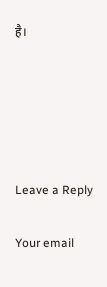है।





Leave a Reply

Your email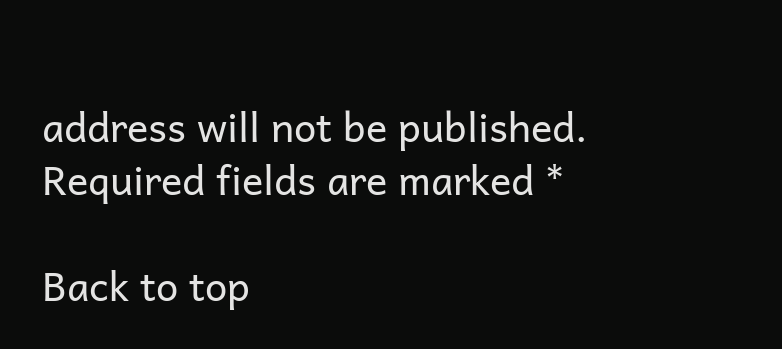address will not be published. Required fields are marked *

Back to top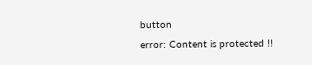button
error: Content is protected !!